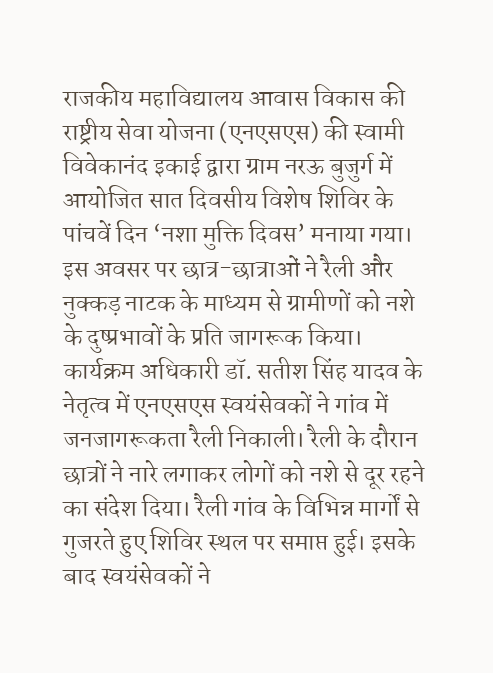राजकीय महाविद्यालय आवास विकास की राष्ट्रीय सेवा योजना (एनएसएस) की स्वामी विवेकानंद इकाई द्वारा ग्राम नरऊ बुजुर्ग में आयोजित सात दिवसीय विशेष शिविर के पांचवें दिन ‘नशा मुक्ति दिवस’ मनाया गया। इस अवसर पर छात्र-छात्राओं ने रैली और नुक्कड़ नाटक के माध्यम से ग्रामीणों को नशे के दुष्प्रभावों के प्रति जागरूक किया।
कार्यक्रम अधिकारी डॉ. सतीश सिंह यादव के नेतृत्व में एनएसएस स्वयंसेवकों ने गांव में जनजागरूकता रैली निकाली। रैली के दौरान छात्रों ने नारे लगाकर लोगों को नशे से दूर रहने का संदेश दिया। रैली गांव के विभिन्न मार्गों से गुजरते हुए शिविर स्थल पर समाप्त हुई। इसके बाद स्वयंसेवकों ने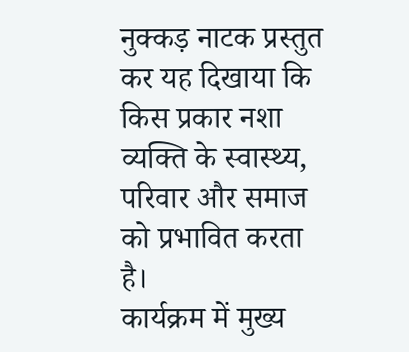नुक्कड़ नाटक प्रस्तुत कर यह दिखाया कि किस प्रकार नशा व्यक्ति के स्वास्थ्य, परिवार और समाज को प्रभावित करता है।
कार्यक्रम में मुख्य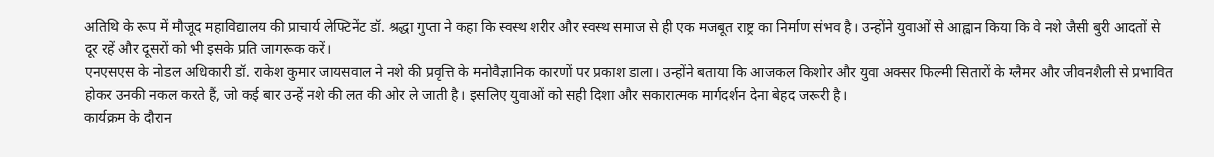अतिथि के रूप में मौजूद महाविद्यालय की प्राचार्य लेफ्टिनेंट डॉ. श्रद्धा गुप्ता ने कहा कि स्वस्थ शरीर और स्वस्थ समाज से ही एक मजबूत राष्ट्र का निर्माण संभव है। उन्होंने युवाओं से आह्वान किया कि वे नशे जैसी बुरी आदतों से दूर रहें और दूसरों को भी इसके प्रति जागरूक करें।
एनएसएस के नोडल अधिकारी डॉ. राकेश कुमार जायसवाल ने नशे की प्रवृत्ति के मनोवैज्ञानिक कारणों पर प्रकाश डाला। उन्होंने बताया कि आजकल किशोर और युवा अक्सर फिल्मी सितारों के ग्लैमर और जीवनशैली से प्रभावित होकर उनकी नकल करते हैं, जो कई बार उन्हें नशे की लत की ओर ले जाती है। इसलिए युवाओं को सही दिशा और सकारात्मक मार्गदर्शन देना बेहद जरूरी है।
कार्यक्रम के दौरान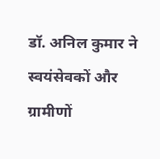डॉ. अनिल कुमार ने स्वयंसेवकों और ग्रामीणों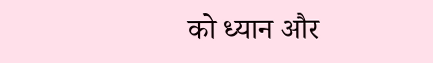को ध्यान और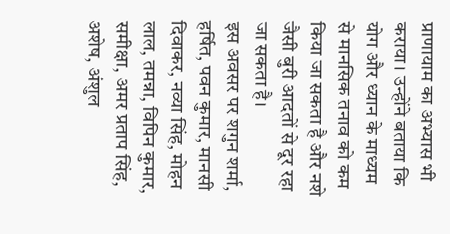प्राणायाम का अभ्यास भी कराया। उन्होंने बताया कि योग और ध्यान के माध्यम से मानसिक तनाव को कम किया जा सकता है और नशे जैसी बुरी आदतों से दूर रहा जा सकता है।
इस अवसर पर शगुन शर्मा, हर्षित, पवन कुमार, मानसी दिवाकर, नव्या सिंह, मोहन लाल, तमन्ना, विपिन कुमार, समीक्षा, अमर प्रताप सिंह, अशेष, अंशुल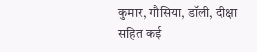कुमार, गौसिया, डॉली, दीक्षा सहित कई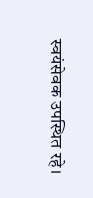स्वयंसेवक उपस्थित रहे।